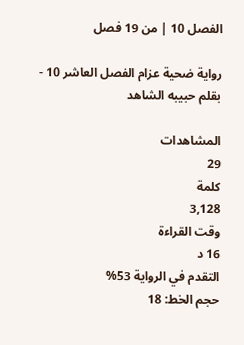الفصل 10 | من 19 فصل

رواية ضحية عزام الفصل العاشر 10 - بقلم حبيبه الشاهد

المشاهدات
29
كلمة
3,128
وقت القراءة
16 د
التقدم في الرواية 53%
حجم الخط: 18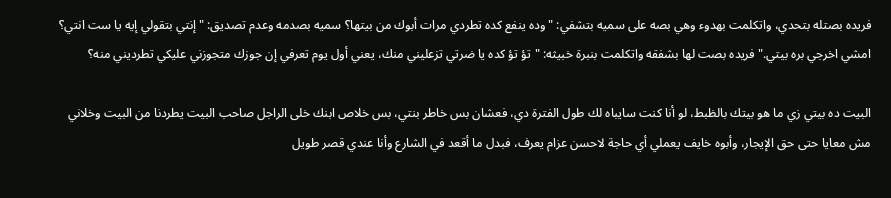فريده بصتله بتحدي، واتكلمت بهدوء وهي بصه على سميه بتشفي: "وده ينفع كده تطردي مرات أبوك من بيتها؟ سميه بصدمه وعدم تصديق: "إنتي بتقولي إيه يا ست انتي؟ امشي اخرجي بره بيتي." فريده بصت لها بشفقه واتكلمت بنبرة خبيثه: "تؤ تؤ كده يا ضرتي تزعليني منك، يعني أول يوم تعرفي إن جوزك متجوزني عليكي تطرديني منه؟

البيت ده بيتي زي ما هو بيتك بالظبط، لو أنا كنت سايباه لك طول الفترة دي، فعشان بس خاطر بنتي، بس خلاص ابنك خلى الراجل صاحب البيت يطردنا من البيت وخلاني مش معايا حتى حق الإيجار، وأبوه خايف يعملي أي حاجة لاحسن عزام يعرف، فبدل ما أقعد في الشارع وأنا عندي قصر طويل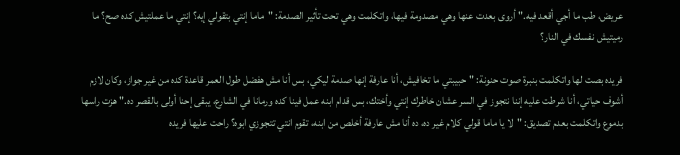عريض، طب ما أجي أقعد فيه." أروى بعدت عنها وهي مصدومة فيها، واتكلمت وهي تحت تأثير الصدمة: "ماما إنتي بتقولي إيه؟ إنتي ما عملتيش كده صح؟ ما رميتيش نفسك في النار؟

فريده بصت لها واتكلمت بنبرة صوت حنونة: "حبيبتي ما تخافيش، أنا عارفة إنها صدمة ليكي، بس أنا مش هفضل طول العمر قاعدة كده من غير جواز، وكان لازم أشوف حياتي، أنا شرطت عليه إننا نتجوز في السر عشان خاطرك إنتي وأختك، بس قدام ابنه عمل فينا كده ورمانا في الشارع، يبقى إحنا أولى بالقصر ده." هزت راسها بدموع واتكلمت بعدم تصديق: "لا يا ماما قولي كلام غير ده، ده أنا مش عارفة أخلص من ابنه، تقوم انتي تتجوزي ابوه؟ راحت عليها فريده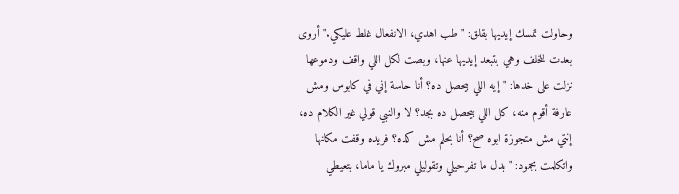وحاولت تمسك إيديها بقلق: "طب اهدي، الانفعال غلط عليكي." أروى بعدت للخلف وهي بتبعد إيديها عنها، وبصت لكل اللي واقف ودموعها نزلت على خدها: "إيه اللي بيحصل ده؟ أنا حاسة إني في كابوس ومش عارفة أقوم منه، كل اللي بيحصل ده بجد؟ لا والنبي قولي غير الكلام ده، إنتي مش متجوزة ابوه صح؟ أنا بحلم مش كده؟ فريده وقفت مكانها واتكلمت بجمود: "بدل ما تفرحيلي وتقوليلي مبروك يا ماما، بتعيطي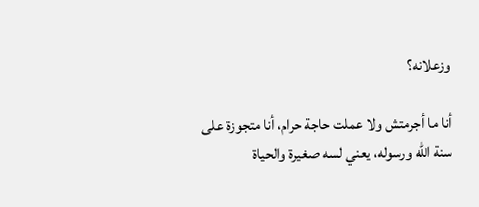وزعلانه؟

أنا ما أجرمتش ولا عملت حاجة حرام، أنا متجوزة على سنة الله ورسوله، يعني لسه صغيرة والحياة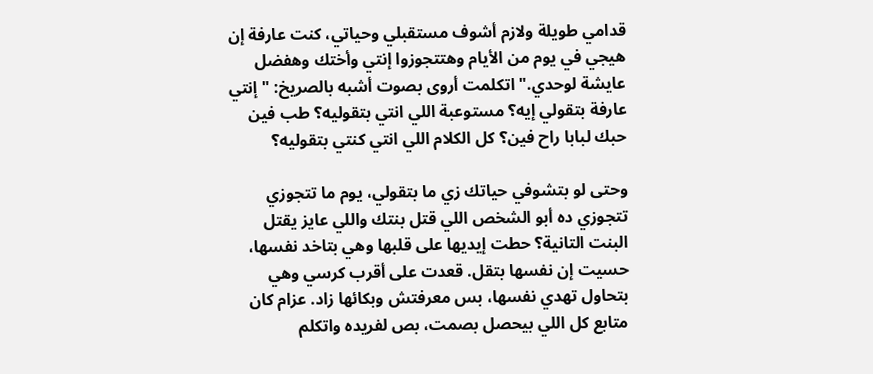قدامي طويلة ولازم أشوف مستقبلي وحياتي، كنت عارفة إن هيجي في يوم من الأيام وهتتجوزوا إنتي وأختك وهفضل عايشة لوحدي." اتكلمت أروى بصوت أشبه بالصريخ: "إنتي عارفة بتقولي إيه؟ مستوعبة اللي انتي بتقوليه؟ طب فين حبك لبابا راح فين؟ كل الكلام اللي انتي كنتي بتقوليه؟

وحتى لو بتشوفي حياتك زي ما بتقولي، يوم ما تتجوزي تتجوزي ده أبو الشخص اللي قتل بنتك واللي عايز يقتل البنت التانية؟ حطت إيديها على قلبها وهي بتاخد نفسها، حسيت إن نفسها بتقل. قعدت على أقرب كرسي وهي بتحاول تهدي نفسها، بس معرفتش وبكائها زاد. عزام كان متابع كل اللي بيحصل بصمت، بص لفريده واتكلم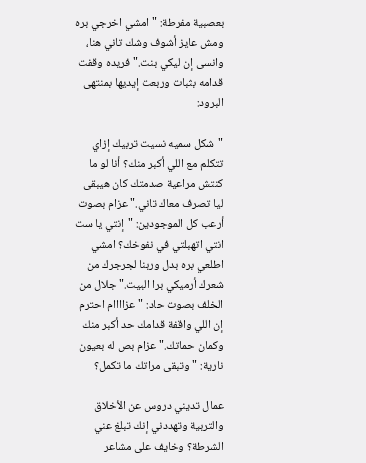بعصبية مفرطة: "امشي اخرجي بره ومش عايز أشوف وشك تاني هنا، وانسى إن ليكي بنت." فريده وقفت قدامه بثبات وربعت إيديها بمنتهى البرود:

"شكل سميه نسيت تربيك إزاي تتكلم مع اللي أكبر منك؟ أنا لو ما كنتش مراعية صدمتك كان هيبقى ليا تصرف معاك تاني." عزام بصوت أرعب كل الموجودين: "إنتي يا ست انتي اتهبلتي في نفوخك؟ امشي اطلعي بره بدل وربنا لجرجرك من شعرك أرميكي برا البيت." جلال من الخلف بصوت حاد: "عزاااام احترم إن اللي واقفة قدامك حد أكبر منك وكمان حماتك." عزام بص له بعيون نارية: "وتبقى مراتك ما تكمل؟

عمال تديني دروس عن الأخلاق والتربية وتهددني إنك تبلغ عني الشرطة؟ وخايف على مشاعر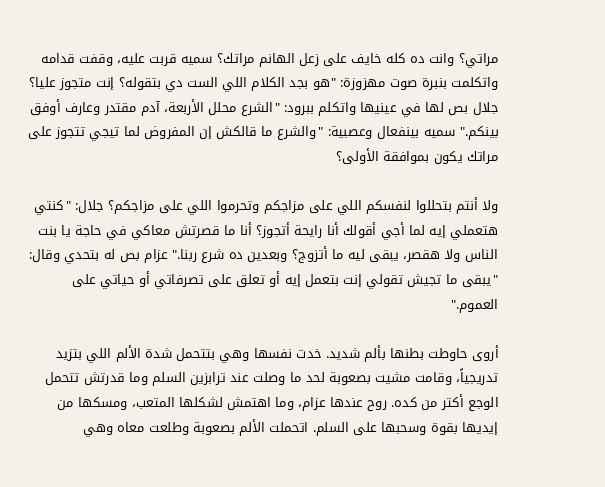مراتي؟ وانت ده كله خايف على زعل الهانم مراتك؟ سميه قربت عليه، وقفت قدامه واتكلمت بنبرة صوت مهزوزة: "هو بجد الكلام اللي الست دي بتقوله؟ إنت متجوز عليا؟ جلال بص لها في عينيها واتكلم ببرود: "الشرع محلل الأربعة، آدم مقتدر وعارف أوفق بينكم." سميه بينفعال وعصبية: "والشرع ما قالكش إن المفروض لما تيجي تتجوز على مراتك يكون بموافقة الأولى؟

ولا أنتم بتحللوا لنفسكم اللي على مزاجكم وتحرموا اللي على مزاجكم؟ جلال: "كنتي هتعملي إيه لما أجي أقولك أنا رايحة أتجوز؟ أنا ما قصرتش معاكي في حاجة يا بنت الناس ولا هقصر، يبقى ليه ما أتزوج؟ وبعدين ده شرع ربنا." عزام بص له بتحدي وقال: "يبقى ما تجيش تقولي إنت بتعمل إيه أو تعلق على تصرفاتي أو حياتي على العموم."

أروى حاوطت بطنها بألم شديد. خدت نفسها وهي بتتحمل شدة الألم اللي بتزيد تدريجياً، وقامت مشيت بصعوبة لحد ما وصلت عند ترابزين السلم وما قدرتش تتحمل الوجع أكتر من كده. روح عندها عزام، وما اهتمش لشكلها المتعب، ومسكها من إيديها بقوة وسحبها على السلم. اتحملت الألم بصعوبة وطلعت معاه وهي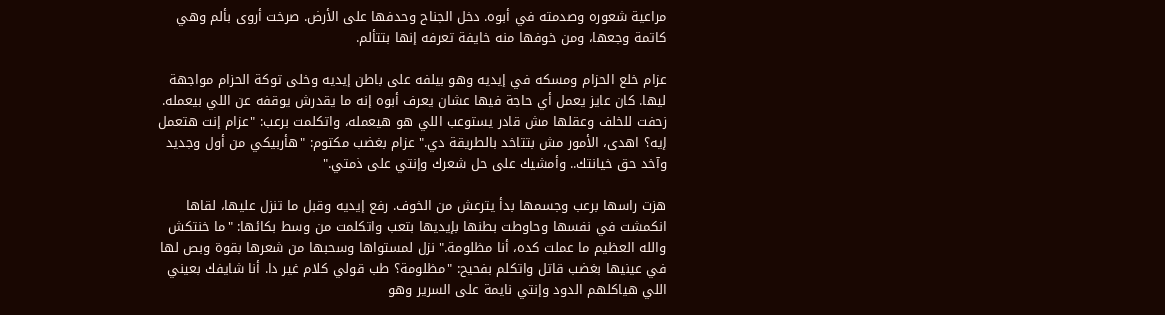مراعية شعوره وصدمته في أبوه. دخل الجناح وحدفها على الأرض. صرخت أروى بألم وهي كاتمة وجعها، ومن خوفها منه خايفة تعرفه إنها بتتألم.

عزام خلع الحزام ومسكه في إيديه وهو بيلفه على باطن إيديه وخلى توكة الحزام مواجهة ليها. كان عايز يعمل أي حاجة فيها عشان يعرف أبوه إنه ما يقدرش يوقفه عن اللي بيعمله. زحفت للخلف وعقلها مش قادر يستوعب اللي هو هيعمله، واتكلمت برعب: "عزام إنت هتعمل إيه؟ اهدى، الأمور مش بتتاخد بالطريقة دي." عزام بغضب مكتوم: "هأربيكي من أول وجديد وآخد حق خيانتك.. وأمشيك على حل شعرك وإنتي على ذمتي."

هزت راسها برعب وجسمها بدأ يترعش من الخوف. رفع إيديه وقبل ما تنزل عليها، لقاها انكمشت في نفسها وحاوطت بطنها بإيديها بتعب واتكلمت من وسط بكائها: "ما خنتكش والله العظيم ما عملت كده، أنا مظلومة." نزل لمستواها وسحبها من شعرها بقوة وبص لها في عينيها بغضب قاتل واتكلم بفحيح: "مظلومة؟ طب قولي كلام غير دا. أنا شايفك بعيني اللي هياكلهم الدود وإنتي نايمة على السرير وهو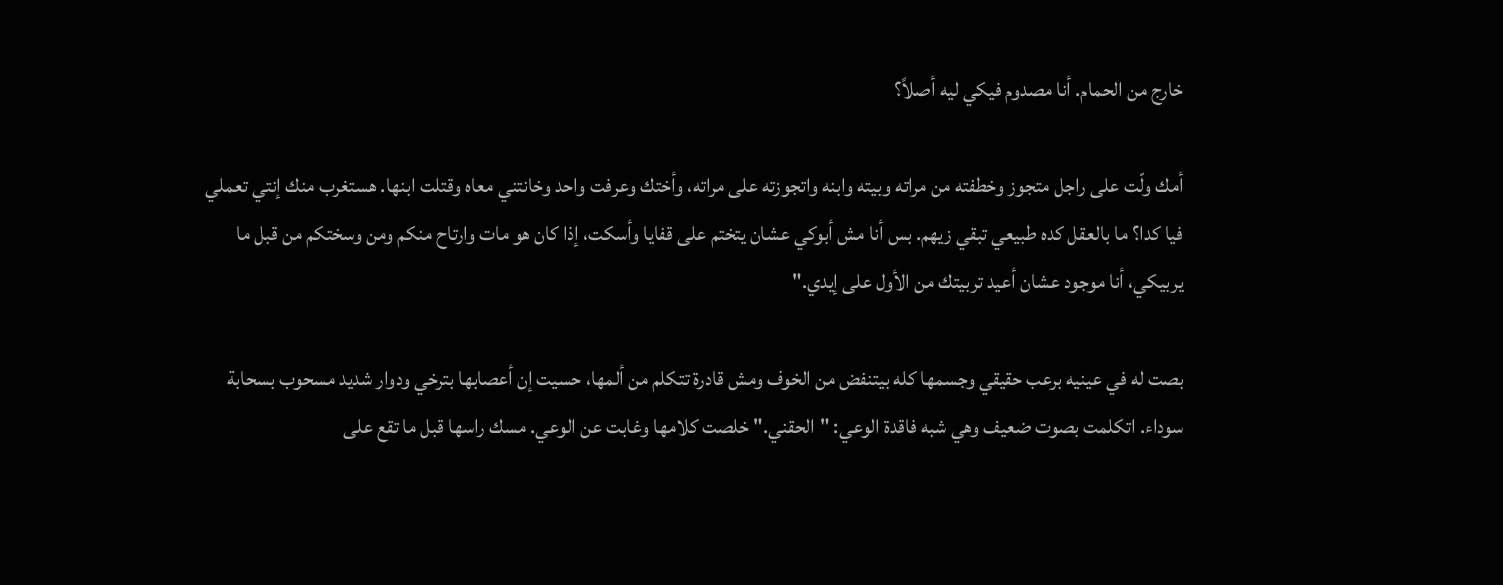خارج من الحمام. أنا مصدوم فيكي ليه أصلاً؟

أمك ولّت على راجل متجوز وخطفته من مراته وبيته وابنه واتجوزته على مراته، وأختك وعرفت واحد وخانتني معاه وقتلت ابنها. هستغرب منك إنتي تعملي فيا كدا؟ ما بالعقل كده طبيعي تبقي زيهم. بس أنا مش أبوكي عشان يتختم على قفايا وأسكت، إذا كان هو مات وارتاح منكم ومن وسختكم من قبل ما يربيكي، أنا موجود عشان أعيد تربيتك من الأول على إيدي."

بصت له في عينيه برعب حقيقي وجسمها كله بيتنفض من الخوف ومش قادرة تتكلم من ألمها، حسيت إن أعصابها بترخي ودوار شديد مسحوب بسحابة سوداء. اتكلمت بصوت ضعيف وهي شبه فاقدة الوعي: "الحقني." خلصت كلامها وغابت عن الوعي. مسك راسها قبل ما تقع على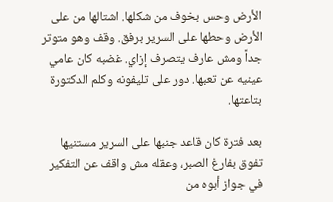الأرض وحس بخوف من شكلها. اشتالها من على الأرض وحطها على السرير برفق. وقف وهو متوتر جداً ومش عارف يتصرف إزاي. غضبه كان عامي عينيه عن تعبها. دور على تليفونه وكلم الدكتورة بتاعتها.

بعد فترة كان قاعد جنبها على السرير مستنيها تفوق بفارغ الصبر، وعقله مش واقف عن التفكير في جواز أبوه من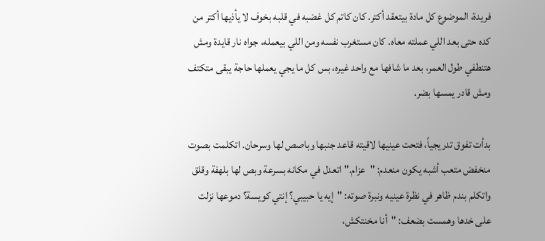فريدة، الموضوع كل مادة بيتعقد أكتر. كان كاتم كل غضبه في قلبه بخوف لا يأذيها أكتر من كده حتى بعد اللي عملته معاه. كان مستغرب نفسه ومن اللي بيعمله، جواه نار قايدة ومش هتنطفي طول العمر، بعد ما شافها مع واحد غيره، بس كل ما يجي يعملها حاجة يبقى متكتف ومش قادر يمسها بضر.

بدأت تفوق تدريجياً، فتحت عينيها لاقيته قاعد جنبها وباصص لها وسرحان. اتكلمت بصوت منخفض متعب أشبه يكون منعدم: "عزام." اتعدل في مكانه بسرعة وبص لها بلهفة وقلق واتكلم بندم ظاهر في نظرة عينيه ونبرة صوته: "إيه يا حبيبي؟ إنتي كويسة؟ دموعها نزلت على خدها وهمست بضعف: "أنا مخنتكش،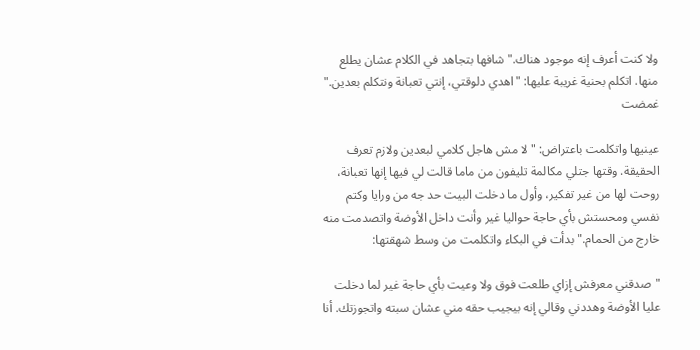ولا كنت أعرف إنه موجود هناك." شافها بتجاهد في الكلام عشان يطلع منها. اتكلم بحنية غريبة عليها: "اهدي دلوقتي، إنتي تعبانة ونتكلم بعدين." غمضت

عينيها واتكلمت باعتراض: "لا مش هاجل كلامي لبعدين ولازم تعرف الحقيقة. وقتها جتلي مكالمة تليفون من ماما قالت لي فيها إنها تعبانة، روحت لها من غير تفكير، وأول ما دخلت البيت حد جه من ورايا وكتم نفسي ومحستش بأي حاجة حواليا غير وأنت داخل الأوضة واتصدمت منه خارج من الحمام." بدأت في البكاء واتكلمت من وسط شهقتها:

"صدقني معرفش إزاي طلعت فوق ولا وعيت بأي حاجة غير لما دخلت عليا الأوضة وهددني وقالي إنه بيجيب حقه مني عشان سبته واتجوزتك. أنا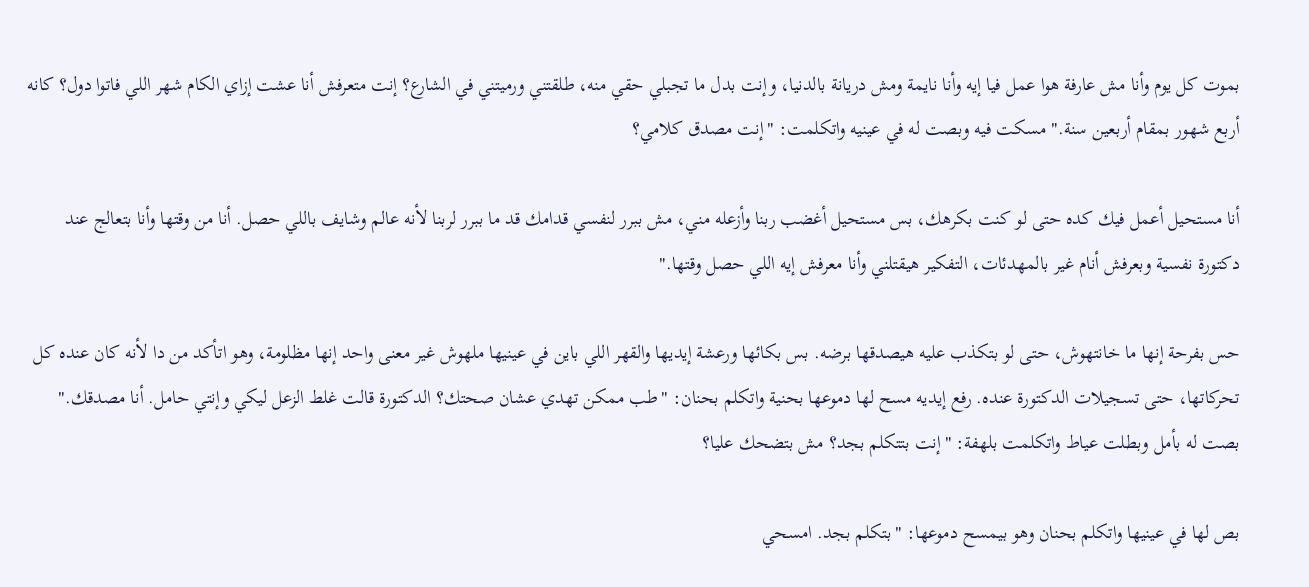بموت كل يوم وأنا مش عارفة هوا عمل فيا إيه وأنا نايمة ومش دريانة بالدنيا، وإنت بدل ما تجبلي حقي منه، طلقتني ورميتني في الشارع؟ إنت متعرفش أنا عشت إزاي الكام شهر اللي فاتوا دول؟ كانه أربع شهور بمقام أربعين سنة." مسكت فيه وبصت له في عينيه واتكلمت: "إنت مصدق كلامي؟

أنا مستحيل أعمل فيك كده حتى لو كنت بكرهك، بس مستحيل أغضب ربنا وأزعله مني، مش ببرر لنفسي قدامك قد ما ببرر لربنا لأنه عالم وشايف باللي حصل. أنا من وقتها وأنا بتعالج عند دكتورة نفسية وبعرفش أنام غير بالمهدئات، التفكير هيقتلني وأنا معرفش إيه اللي حصل وقتها."

حس بفرحة إنها ما خانتهوش، حتى لو بتكذب عليه هيصدقها برضه. بس بكائها ورعشة إيديها والقهر اللي باين في عينيها ملهوش غير معنى واحد إنها مظلومة، وهو اتأكد من دا لأنه كان عنده كل تحركاتها، حتى تسجيلات الدكتورة عنده. رفع إيديه مسح لها دموعها بحنية واتكلم بحنان: "طب ممكن تهدي عشان صحتك؟ الدكتورة قالت غلط الزعل ليكي وإنتي حامل. أنا مصدقك." بصت له بأمل وبطلت عياط واتكلمت بلهفة: "إنت بتتكلم بجد؟ مش بتضحك عليا؟

بص لها في عينيها واتكلم بحنان وهو بيمسح دموعها: "بتكلم بجد. امسحي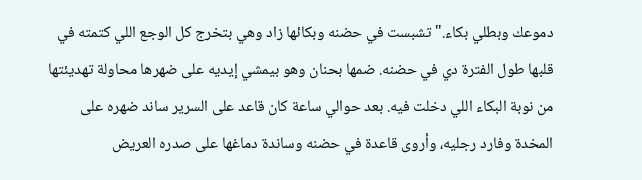دموعك وبطلي بكاء." تشبست في حضنه وبكائها زاد وهي بتخرج كل الوجع اللي كتمته في قلبها طول الفترة دي في حضنه. ضمها بحنان وهو بيمشي إيديه على ضهرها محاولة تهديئتها من نوبة البكاء اللي دخلت فيه. بعد حوالي ساعة كان قاعد على السرير ساند ضهره على المخدة وفارد رجليه، وأروى قاعدة في حضنه وساندة دماغها على صدره العريض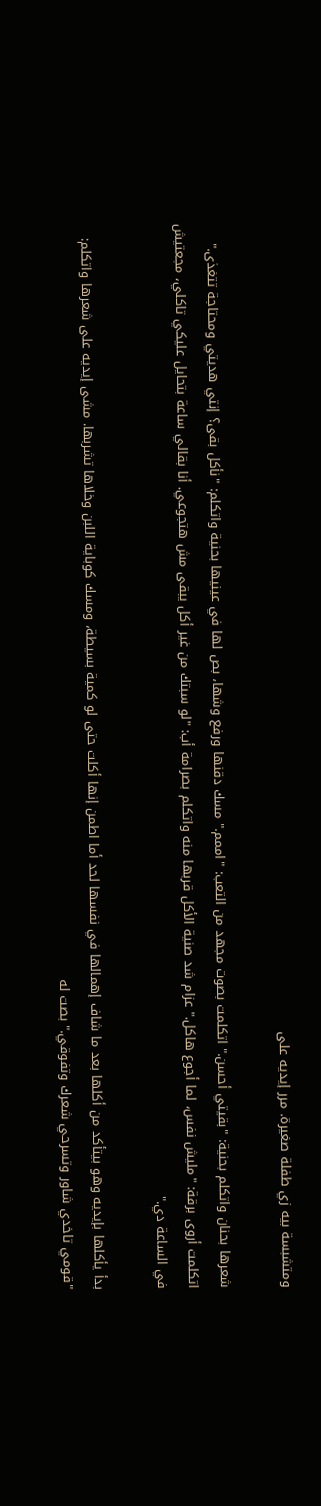ومتشبسة بيه زي طفلة صغيرة. مرر إيديه على

شعرها بحنان واتكلم بحنية: "بقيتي أحسن." اتكلمت بصوت مجهد من التعب: "اممم." مسك دقنها ورفع وشها، بص لها في عينيها بحنية واتكلم: "نأكل بقى؟ إنتي هديتي ومحتاجة تتغذى." اتكلمت أروى برقة: "مليش نفس، لما أجوع هاكل." عزام شد صنية الأكل قربها منه واتكلم بصرامة أب: "لو سبتك من غير أكل يبقى مش هتجوعي. أنا بقالي ساعة بتحايل عليكي تاكلي، مجعتيش في الساعة دي."

بدأ يأكلها بإيديه وهو بيتأكد من أكلها بعد ما شاف إهمالها في نفسها لحد أما اطمن إنها أكلت حتى لو كمية بسيطة، ومسك كوباية اللبن وخلاها تشربها. مشى إيديه على شعرها واتكلم: "قومي تاخدي شاور وتسرحي شعرك وتفوقي." بصت له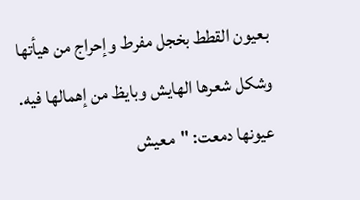بعيون القطط بخجل مفرط وإحراج من هيأتها وشكل شعرها الهايش وبايظ من إهمالها فيه. عيونها دمعت: "معيش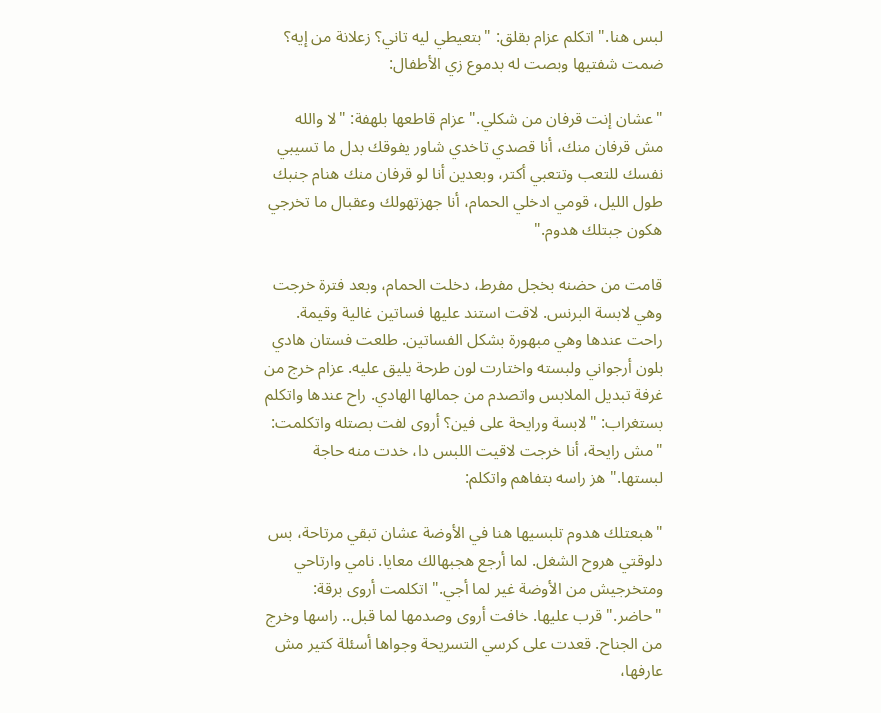لبس هنا." اتكلم عزام بقلق: "بتعيطي ليه تاني؟ زعلانة من إيه؟ ضمت شفتيها وبصت له بدموع زي الأطفال:

"عشان إنت قرفان من شكلي." عزام قاطعها بلهفة: "لا والله مش قرفان منك، أنا قصدي تاخدي شاور يفوقك بدل ما تسيبي نفسك للتعب وتتعبي أكتر، وبعدين أنا لو قرفان منك هنام جنبك طول الليل، قومي ادخلي الحمام، أنا جهزتهولك وعقبال ما تخرجي هكون جبتلك هدوم."

قامت من حضنه بخجل مفرط، دخلت الحمام، وبعد فترة خرجت وهي لابسة البرنس. لاقت استند عليها فساتين غالية وقيمة. راحت عندها وهي مبهورة بشكل الفساتين. طلعت فستان هادي بلون أرجواني ولبسته واختارت لون طرحة يليق عليه. عزام خرج من غرفة تبديل الملابس واتصدم من جمالها الهادي. راح عندها واتكلم بستغراب: "لابسة ورايحة على فين؟ أروى لفت بصتله واتكلمت: "مش رايحة، أنا خرجت لاقيت اللبس دا، خدت منه حاجة لبستها." هز راسه بتفاهم واتكلم:

"هبعتلك هدوم تلبسيها هنا في الأوضة عشان تبقي مرتاحة، بس دلوقتي هروح الشغل. لما أرجع هجبهالك معايا. نامي وارتاحي ومتخرجيش من الأوضة غير لما أجي." اتكلمت أروى برقة: "حاضر." قرب عليها. خافت أروى وصدمها لما قبل.. راسها وخرج من الجناح. قعدت على كرسي التسريحة وجواها أسئلة كتير مش عارفها،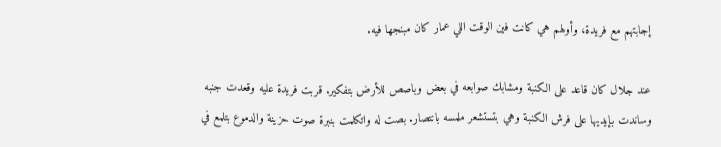إجابتهم مع فريدة، وأولهم هي كانت فين الوقت اللي عمار كان مبنجها فيه.

عند جلال كان قاعد على الكنبة ومشابك صوابعه في بعض وباصص للأرض بتفكير. قربت فريدة عليه وقعدت جنبه وساندت بإيديها على فرش الكنبة وهي بتستشعر ملمسه بانتصار. بصت له واتكلمت بنبرة صوت حزينة والدموع بتلمع في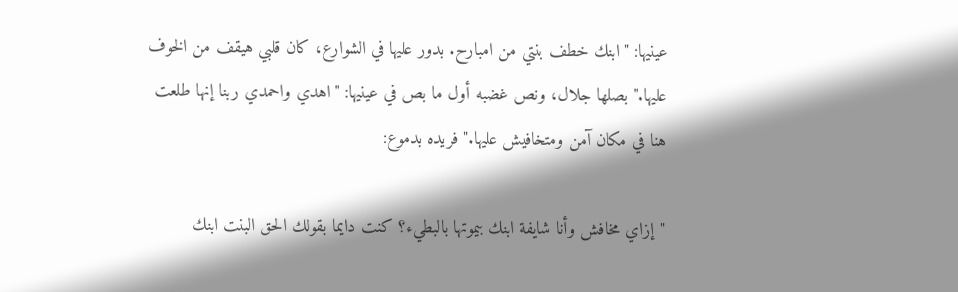عينيها: "ابنك خطف بنتي من امبارح. بدور عليها في الشوارع، كان قلبي هيقف من الخوف عليها." بصلها جلال، ونص غضبه أول ما بص في عينيها: "اهدي واحمدي ربنا إنها طلعت هنا في مكان آمن ومتخافيش عليها." فريده بدموع:

"إزاي مخافش وأنا شايفة ابنك بيموتها بالبطيء؟ كنت دايما بقولك الحق البنت ابنك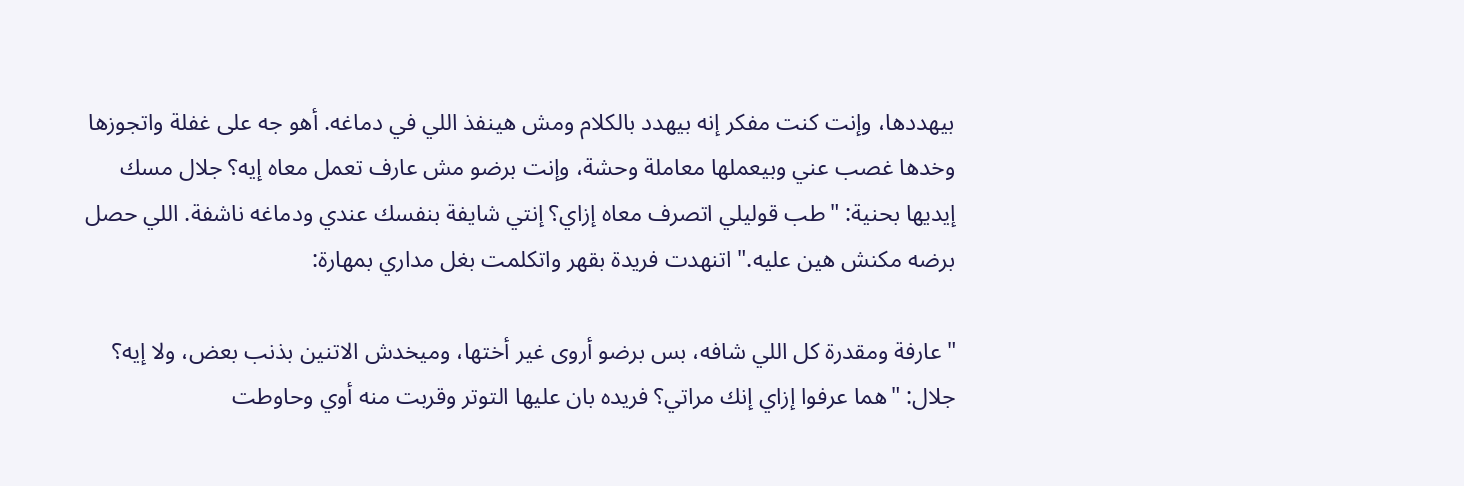بيهددها، وإنت كنت مفكر إنه بيهدد بالكلام ومش هينفذ اللي في دماغه. أهو جه على غفلة واتجوزها وخدها غصب عني وبيعملها معاملة وحشة، وإنت برضو مش عارف تعمل معاه إيه؟ جلال مسك إيديها بحنية: "طب قوليلي اتصرف معاه إزاي؟ إنتي شايفة بنفسك عندي ودماغه ناشفة. اللي حصل برضه مكنش هين عليه." اتنهدت فريدة بقهر واتكلمت بغل مداري بمهارة:

"عارفة ومقدرة كل اللي شافه، بس برضو أروى غير أختها، وميخدش الاتنين بذنب بعض، ولا إيه؟ جلال: "هما عرفوا إزاي إنك مراتي؟ فريده بان عليها التوتر وقربت منه أوي وحاوطت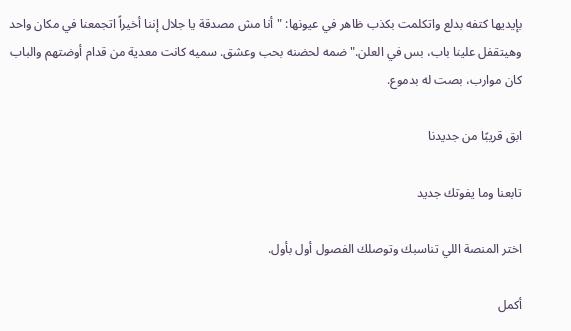بإيديها كتفه بدلع واتكلمت بكذب ظاهر في عيونها: "أنا مش مصدقة يا جلال إننا أخيراً اتجمعنا في مكان واحد وهيتقفل علينا باب، بس في العلن." ضمه لحضنه بحب وعشق. سميه كانت معدية من قدام أوضتهم والباب كان موارب، بصت له بدموع.

ابق قريبًا من جديدنا

تابعنا وما يفوتك جديد

اختر المنصة اللي تناسبك وتوصلك الفصول أول بأول.

أكمل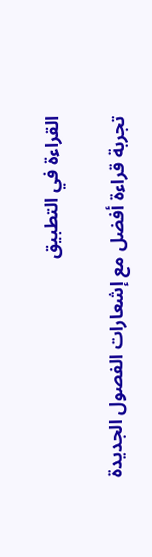القراءة في التطبيق

تجربة قراءة أفضل مع إشعارات الفصول الجديدة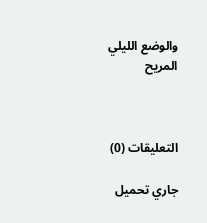والوضع الليلي المريح



التعليقات (0)

جاري تحميل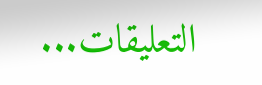التعليقات...